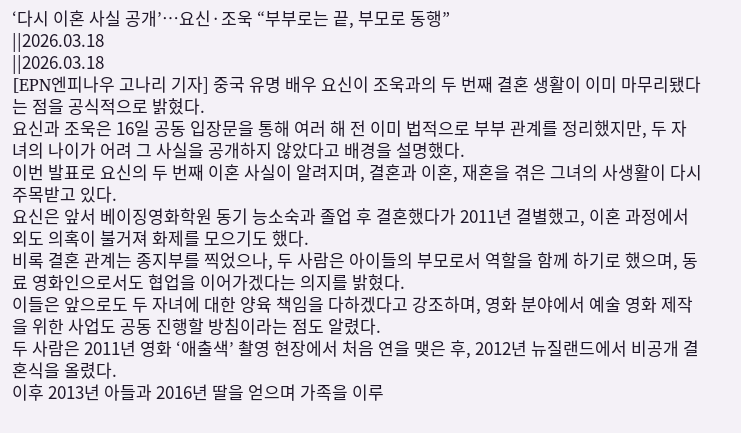‘다시 이혼 사실 공개’…요신·조욱 “부부로는 끝, 부모로 동행”
||2026.03.18
||2026.03.18
[EPN엔피나우 고나리 기자] 중국 유명 배우 요신이 조욱과의 두 번째 결혼 생활이 이미 마무리됐다는 점을 공식적으로 밝혔다.
요신과 조욱은 16일 공동 입장문을 통해 여러 해 전 이미 법적으로 부부 관계를 정리했지만, 두 자녀의 나이가 어려 그 사실을 공개하지 않았다고 배경을 설명했다.
이번 발표로 요신의 두 번째 이혼 사실이 알려지며, 결혼과 이혼, 재혼을 겪은 그녀의 사생활이 다시 주목받고 있다.
요신은 앞서 베이징영화학원 동기 능소숙과 졸업 후 결혼했다가 2011년 결별했고, 이혼 과정에서 외도 의혹이 불거져 화제를 모으기도 했다.
비록 결혼 관계는 종지부를 찍었으나, 두 사람은 아이들의 부모로서 역할을 함께 하기로 했으며, 동료 영화인으로서도 협업을 이어가겠다는 의지를 밝혔다.
이들은 앞으로도 두 자녀에 대한 양육 책임을 다하겠다고 강조하며, 영화 분야에서 예술 영화 제작을 위한 사업도 공동 진행할 방침이라는 점도 알렸다.
두 사람은 2011년 영화 ‘애출색’ 촬영 현장에서 처음 연을 맺은 후, 2012년 뉴질랜드에서 비공개 결혼식을 올렸다.
이후 2013년 아들과 2016년 딸을 얻으며 가족을 이루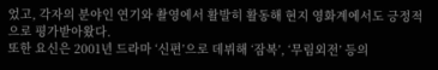었고, 각자의 분야인 연기와 촬영에서 활발히 활동해 현지 영화계에서도 긍정적으로 평가받아왔다.
또한 요신은 2001년 드라마 ‘신편’으로 데뷔해 ‘잠복’, ‘무림외전’ 등의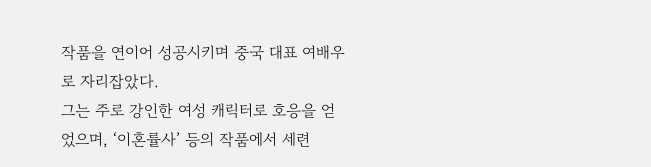작품을 연이어 성공시키며 중국 대표 여배우로 자리잡았다.
그는 주로 강인한 여성 캐릭터로 호응을 얻었으며, ‘이혼률사’ 등의 작품에서 세련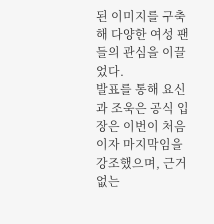된 이미지를 구축해 다양한 여성 팬들의 관심을 이끌었다.
발표를 통해 요신과 조욱은 공식 입장은 이번이 처음이자 마지막임을 강조했으며, 근거 없는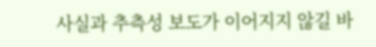사실과 추측성 보도가 이어지지 않길 바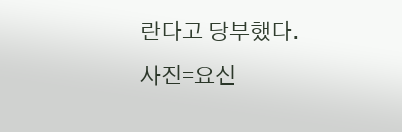란다고 당부했다.
사진=요신